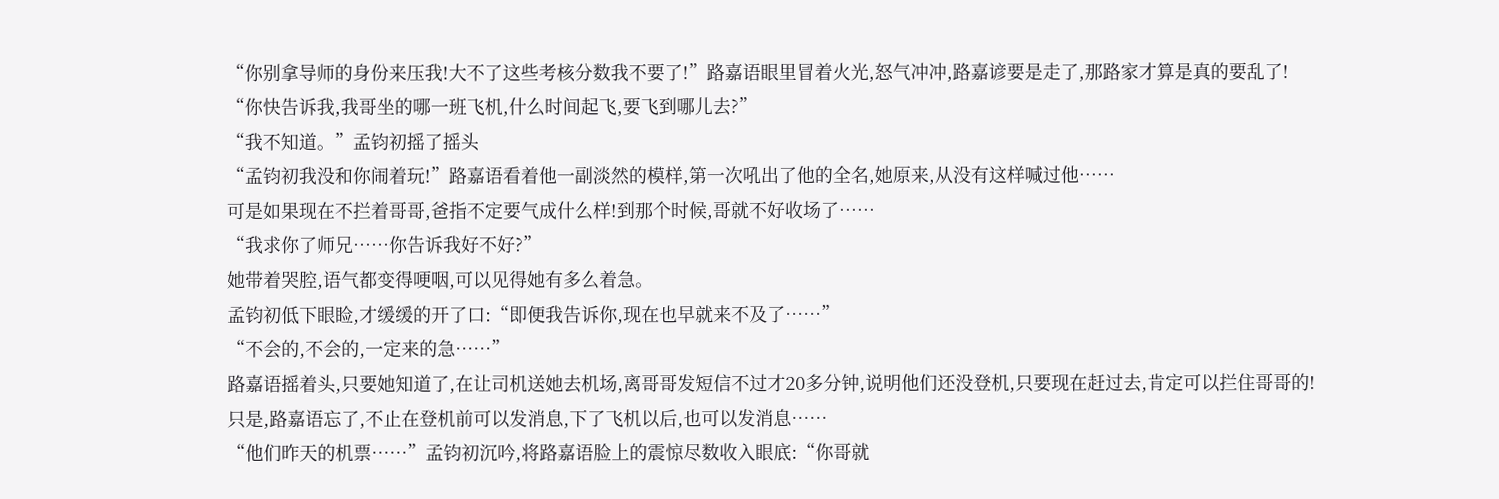“你别拿导师的身份来压我!大不了这些考核分数我不要了!”路嘉语眼里冒着火光,怒气冲冲,路嘉谚要是走了,那路家才算是真的要乱了!
“你快告诉我,我哥坐的哪一班飞机,什么时间起飞,要飞到哪儿去?”
“我不知道。”孟钧初摇了摇头
“孟钧初我没和你闹着玩!”路嘉语看着他一副淡然的模样,第一次吼出了他的全名,她原来,从没有这样喊过他……
可是如果现在不拦着哥哥,爸指不定要气成什么样!到那个时候,哥就不好收场了……
“我求你了师兄……你告诉我好不好?”
她带着哭腔,语气都变得哽咽,可以见得她有多么着急。
孟钧初低下眼睑,才缓缓的开了口:“即便我告诉你,现在也早就来不及了……”
“不会的,不会的,一定来的急……”
路嘉语摇着头,只要她知道了,在让司机送她去机场,离哥哥发短信不过才20多分钟,说明他们还没登机,只要现在赶过去,肯定可以拦住哥哥的!
只是,路嘉语忘了,不止在登机前可以发消息,下了飞机以后,也可以发消息……
“他们昨天的机票……”孟钧初沉吟,将路嘉语脸上的震惊尽数收入眼底:“你哥就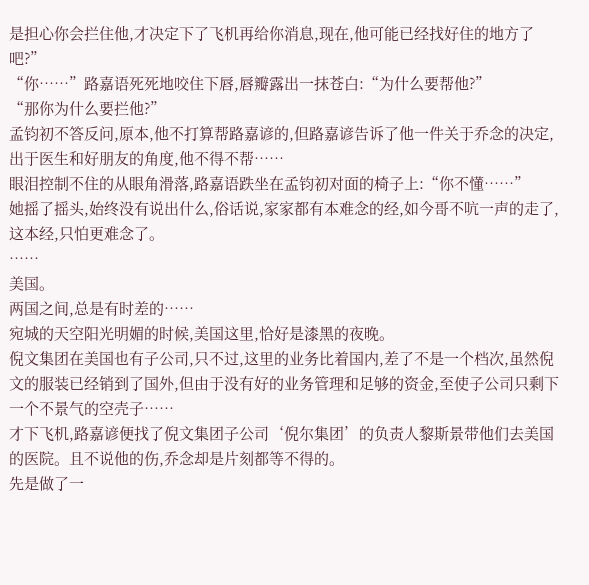是担心你会拦住他,才决定下了飞机再给你消息,现在,他可能已经找好住的地方了吧?”
“你……”路嘉语死死地咬住下唇,唇瓣露出一抹苍白:“为什么要帮他?”
“那你为什么要拦他?”
孟钧初不答反问,原本,他不打算帮路嘉谚的,但路嘉谚告诉了他一件关于乔念的决定,出于医生和好朋友的角度,他不得不帮……
眼泪控制不住的从眼角滑落,路嘉语跌坐在孟钧初对面的椅子上:“你不懂……”
她摇了摇头,始终没有说出什么,俗话说,家家都有本难念的经,如今哥不吭一声的走了,这本经,只怕更难念了。
……
美国。
两国之间,总是有时差的……
宛城的天空阳光明媚的时候,美国这里,恰好是漆黑的夜晚。
倪文集团在美国也有子公司,只不过,这里的业务比着国内,差了不是一个档次,虽然倪文的服装已经销到了国外,但由于没有好的业务管理和足够的资金,至使子公司只剩下一个不景气的空壳子……
才下飞机,路嘉谚便找了倪文集团子公司‘倪尔集团’的负责人黎斯景带他们去美国的医院。且不说他的伤,乔念却是片刻都等不得的。
先是做了一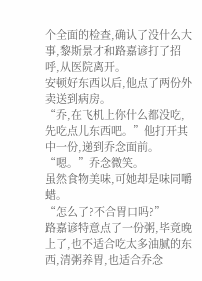个全面的检查,确认了没什么大事,黎斯景才和路嘉谚打了招呼,从医院离开。
安顿好东西以后,他点了两份外卖送到病房。
“乔,在飞机上你什么都没吃,先吃点儿东西吧。”他打开其中一份,递到乔念面前。
“嗯。”乔念微笑。
虽然食物美味,可她却是味同嚼蜡。
“怎么了?不合胃口吗?”
路嘉谚特意点了一份粥,毕竟晚上了,也不适合吃太多油腻的东西,清粥养胃,也适合乔念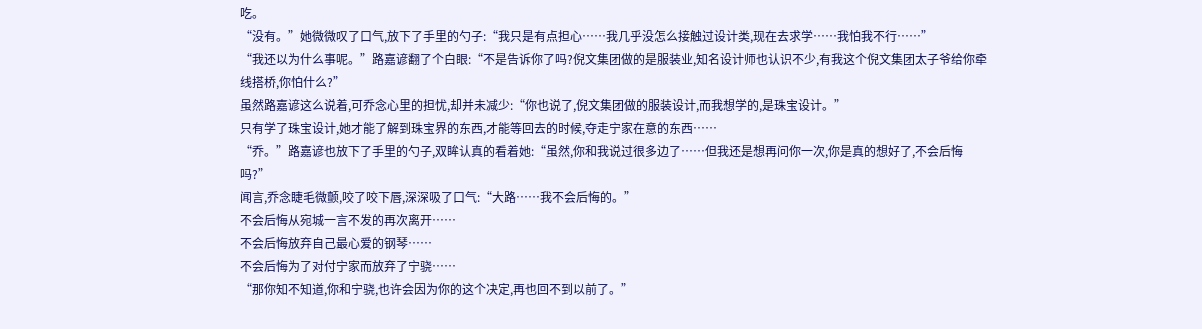吃。
“没有。”她微微叹了口气,放下了手里的勺子:“我只是有点担心……我几乎没怎么接触过设计类,现在去求学……我怕我不行……”
“我还以为什么事呢。”路嘉谚翻了个白眼:“不是告诉你了吗?倪文集团做的是服装业,知名设计师也认识不少,有我这个倪文集团太子爷给你牵线搭桥,你怕什么?”
虽然路嘉谚这么说着,可乔念心里的担忧,却并未减少:“你也说了,倪文集团做的服装设计,而我想学的,是珠宝设计。”
只有学了珠宝设计,她才能了解到珠宝界的东西,才能等回去的时候,夺走宁家在意的东西……
“乔。”路嘉谚也放下了手里的勺子,双眸认真的看着她:“虽然,你和我说过很多边了……但我还是想再问你一次,你是真的想好了,不会后悔吗?”
闻言,乔念睫毛微颤,咬了咬下唇,深深吸了口气:“大路……我不会后悔的。”
不会后悔从宛城一言不发的再次离开……
不会后悔放弃自己最心爱的钢琴……
不会后悔为了对付宁家而放弃了宁骁……
“那你知不知道,你和宁骁,也许会因为你的这个决定,再也回不到以前了。”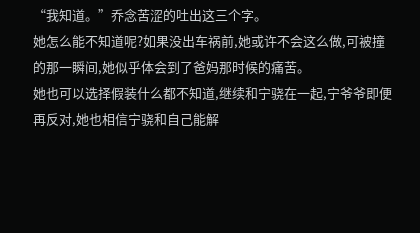“我知道。”乔念苦涩的吐出这三个字。
她怎么能不知道呢?如果没出车祸前,她或许不会这么做,可被撞的那一瞬间,她似乎体会到了爸妈那时候的痛苦。
她也可以选择假装什么都不知道,继续和宁骁在一起,宁爷爷即便再反对,她也相信宁骁和自己能解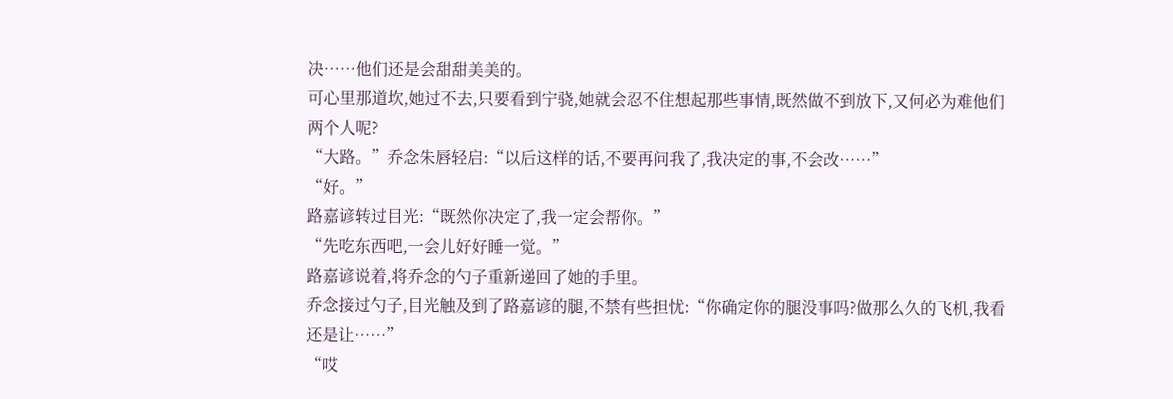决……他们还是会甜甜美美的。
可心里那道坎,她过不去,只要看到宁骁,她就会忍不住想起那些事情,既然做不到放下,又何必为难他们两个人呢?
“大路。”乔念朱唇轻启:“以后这样的话,不要再问我了,我决定的事,不会改……”
“好。”
路嘉谚转过目光:“既然你决定了,我一定会帮你。”
“先吃东西吧,一会儿好好睡一觉。”
路嘉谚说着,将乔念的勺子重新递回了她的手里。
乔念接过勺子,目光触及到了路嘉谚的腿,不禁有些担忧:“你确定你的腿没事吗?做那么久的飞机,我看还是让……”
“哎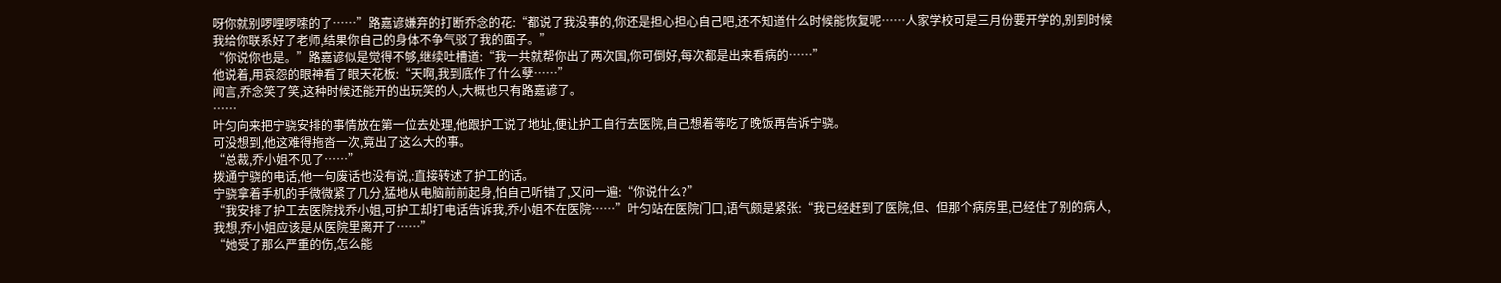呀你就别啰哩啰嗦的了……”路嘉谚嫌弃的打断乔念的花:“都说了我没事的,你还是担心担心自己吧,还不知道什么时候能恢复呢……人家学校可是三月份要开学的,别到时候我给你联系好了老师,结果你自己的身体不争气驳了我的面子。”
“你说你也是。”路嘉谚似是觉得不够,继续吐槽道:“我一共就帮你出了两次国,你可倒好,每次都是出来看病的……”
他说着,用哀怨的眼神看了眼天花板:“天啊,我到底作了什么孽……”
闻言,乔念笑了笑,这种时候还能开的出玩笑的人,大概也只有路嘉谚了。
……
叶匀向来把宁骁安排的事情放在第一位去处理,他跟护工说了地址,便让护工自行去医院,自己想着等吃了晚饭再告诉宁骁。
可没想到,他这难得拖沓一次,竟出了这么大的事。
“总裁,乔小姐不见了……”
拨通宁骁的电话,他一句废话也没有说,:直接转述了护工的话。
宁骁拿着手机的手微微紧了几分,猛地从电脑前前起身,怕自己听错了,又问一遍:“你说什么?”
“我安排了护工去医院找乔小姐,可护工却打电话告诉我,乔小姐不在医院……”叶匀站在医院门口,语气颇是紧张:“我已经赶到了医院,但、但那个病房里,已经住了别的病人,我想,乔小姐应该是从医院里离开了……”
“她受了那么严重的伤,怎么能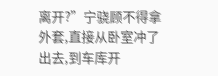离开?”宁骁顾不得拿外套,直接从卧室冲了出去,到车库开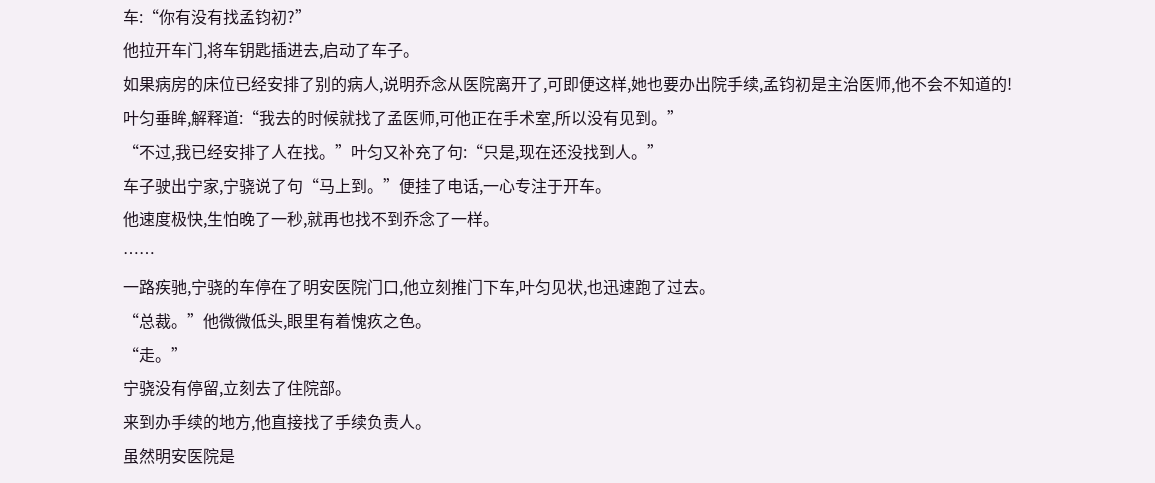车:“你有没有找孟钧初?”
他拉开车门,将车钥匙插进去,启动了车子。
如果病房的床位已经安排了别的病人,说明乔念从医院离开了,可即便这样,她也要办出院手续,孟钧初是主治医师,他不会不知道的!
叶匀垂眸,解释道:“我去的时候就找了孟医师,可他正在手术室,所以没有见到。”
“不过,我已经安排了人在找。”叶匀又补充了句:“只是,现在还没找到人。”
车子驶出宁家,宁骁说了句“马上到。”便挂了电话,一心专注于开车。
他速度极快,生怕晚了一秒,就再也找不到乔念了一样。
……
一路疾驰,宁骁的车停在了明安医院门口,他立刻推门下车,叶匀见状,也迅速跑了过去。
“总裁。”他微微低头,眼里有着愧疚之色。
“走。”
宁骁没有停留,立刻去了住院部。
来到办手续的地方,他直接找了手续负责人。
虽然明安医院是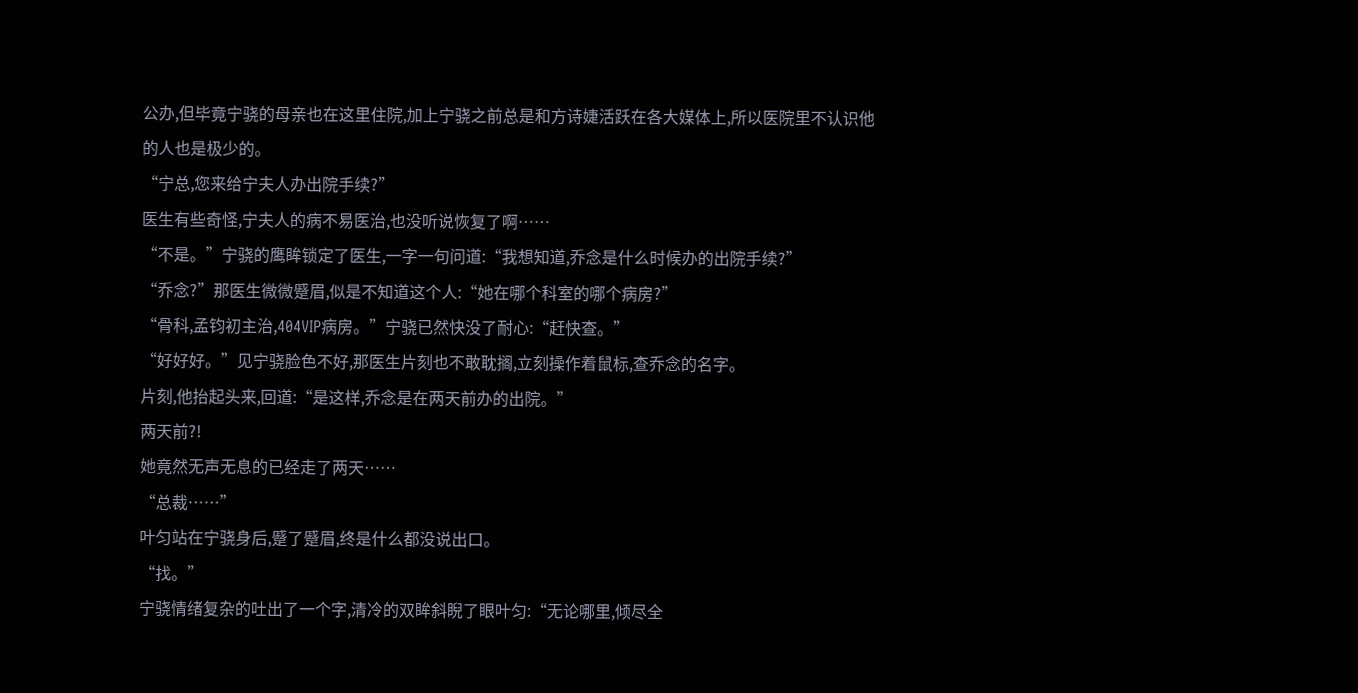公办,但毕竟宁骁的母亲也在这里住院,加上宁骁之前总是和方诗婕活跃在各大媒体上,所以医院里不认识他的人也是极少的。
“宁总,您来给宁夫人办出院手续?”
医生有些奇怪,宁夫人的病不易医治,也没听说恢复了啊……
“不是。”宁骁的鹰眸锁定了医生,一字一句问道:“我想知道,乔念是什么时候办的出院手续?”
“乔念?”那医生微微蹙眉,似是不知道这个人:“她在哪个科室的哪个病房?”
“骨科,孟钧初主治,404VIP病房。”宁骁已然快没了耐心:“赶快查。”
“好好好。”见宁骁脸色不好,那医生片刻也不敢耽搁,立刻操作着鼠标,查乔念的名字。
片刻,他抬起头来,回道:“是这样,乔念是在两天前办的出院。”
两天前?!
她竟然无声无息的已经走了两天……
“总裁……”
叶匀站在宁骁身后,蹙了蹙眉,终是什么都没说出口。
“找。”
宁骁情绪复杂的吐出了一个字,清冷的双眸斜睨了眼叶匀:“无论哪里,倾尽全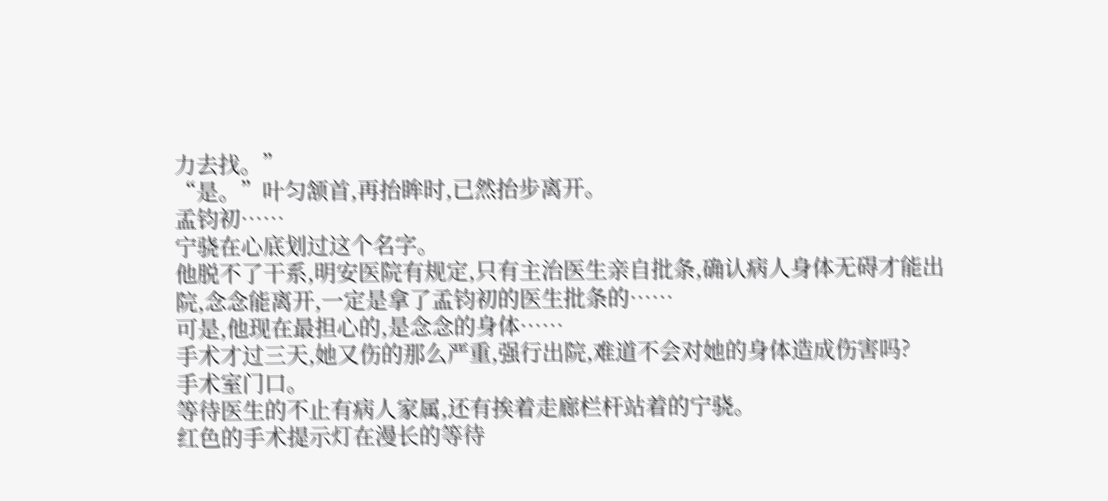力去找。”
“是。”叶匀颔首,再抬眸时,已然抬步离开。
孟钧初……
宁骁在心底划过这个名字。
他脱不了干系,明安医院有规定,只有主治医生亲自批条,确认病人身体无碍才能出院,念念能离开,一定是拿了孟钧初的医生批条的……
可是,他现在最担心的,是念念的身体……
手术才过三天,她又伤的那么严重,强行出院,难道不会对她的身体造成伤害吗?
手术室门口。
等待医生的不止有病人家属,还有挨着走廊栏杆站着的宁骁。
红色的手术提示灯在漫长的等待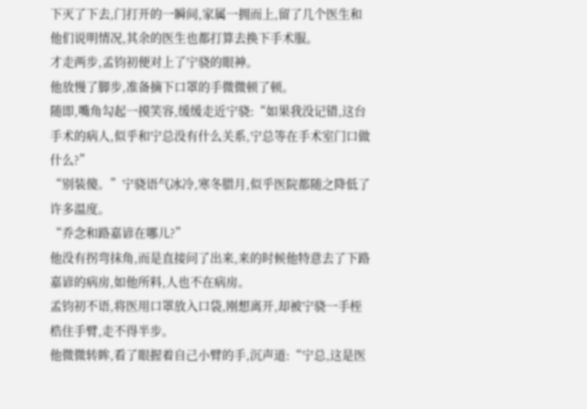下灭了下去,门打开的一瞬间,家属一拥而上,留了几个医生和他们说明情况,其余的医生也都打算去换下手术服。
才走两步,孟钧初便对上了宁骁的眼神。
他放慢了脚步,准备摘下口罩的手微微顿了顿。
随即,嘴角勾起一摸笑容,缓缓走近宁骁:“如果我没记错,这台手术的病人,似乎和宁总没有什么关系,宁总等在手术室门口做什么?”
“别装傻。”宁骁语气冰冷,寒冬腊月,似乎医院都随之降低了许多温度。
“乔念和路嘉谚在哪儿?”
他没有拐弯抹角,而是直接问了出来,来的时候他特意去了下路嘉谚的病房,如他所料,人也不在病房。
孟钧初不语,将医用口罩放入口袋,刚想离开,却被宁骁一手桎梏住手臂,走不得半步。
他微微转眸,看了眼握着自己小臂的手,沉声道:“宁总,这是医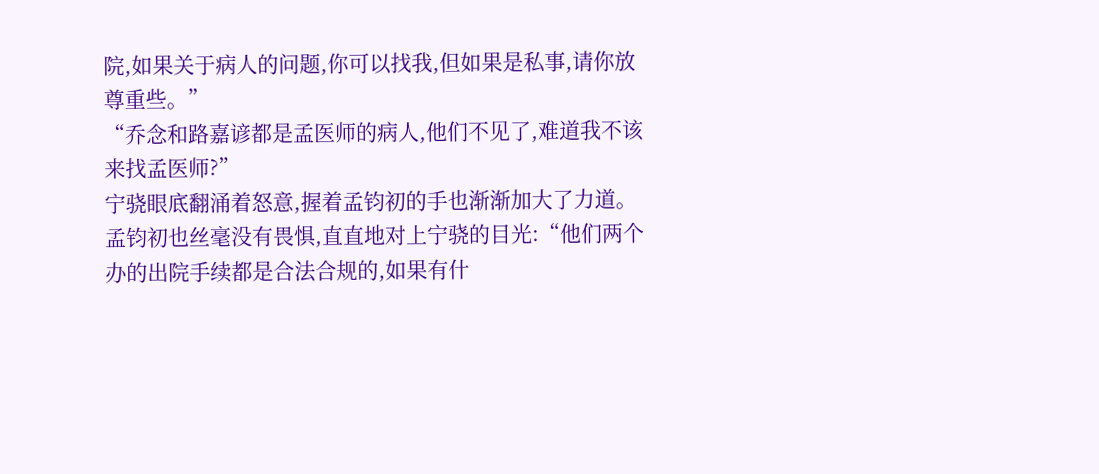院,如果关于病人的问题,你可以找我,但如果是私事,请你放尊重些。”
“乔念和路嘉谚都是孟医师的病人,他们不见了,难道我不该来找孟医师?”
宁骁眼底翻涌着怒意,握着孟钧初的手也渐渐加大了力道。
孟钧初也丝毫没有畏惧,直直地对上宁骁的目光:“他们两个办的出院手续都是合法合规的,如果有什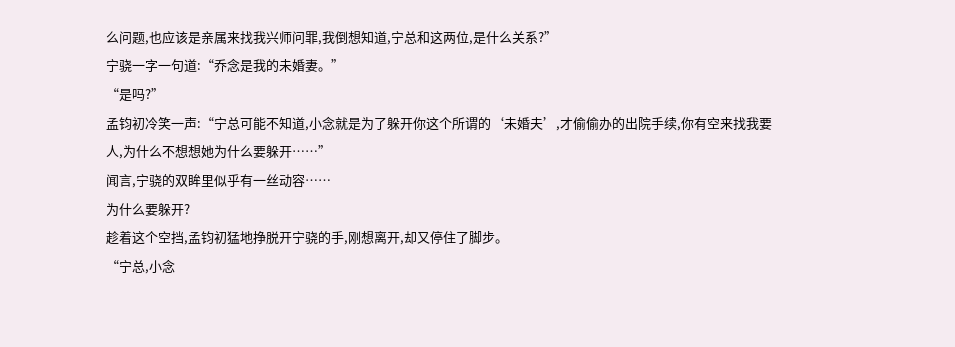么问题,也应该是亲属来找我兴师问罪,我倒想知道,宁总和这两位,是什么关系?”
宁骁一字一句道:“乔念是我的未婚妻。”
“是吗?”
孟钧初冷笑一声:“宁总可能不知道,小念就是为了躲开你这个所谓的‘未婚夫’,才偷偷办的出院手续,你有空来找我要人,为什么不想想她为什么要躲开……”
闻言,宁骁的双眸里似乎有一丝动容……
为什么要躲开?
趁着这个空挡,孟钧初猛地挣脱开宁骁的手,刚想离开,却又停住了脚步。
“宁总,小念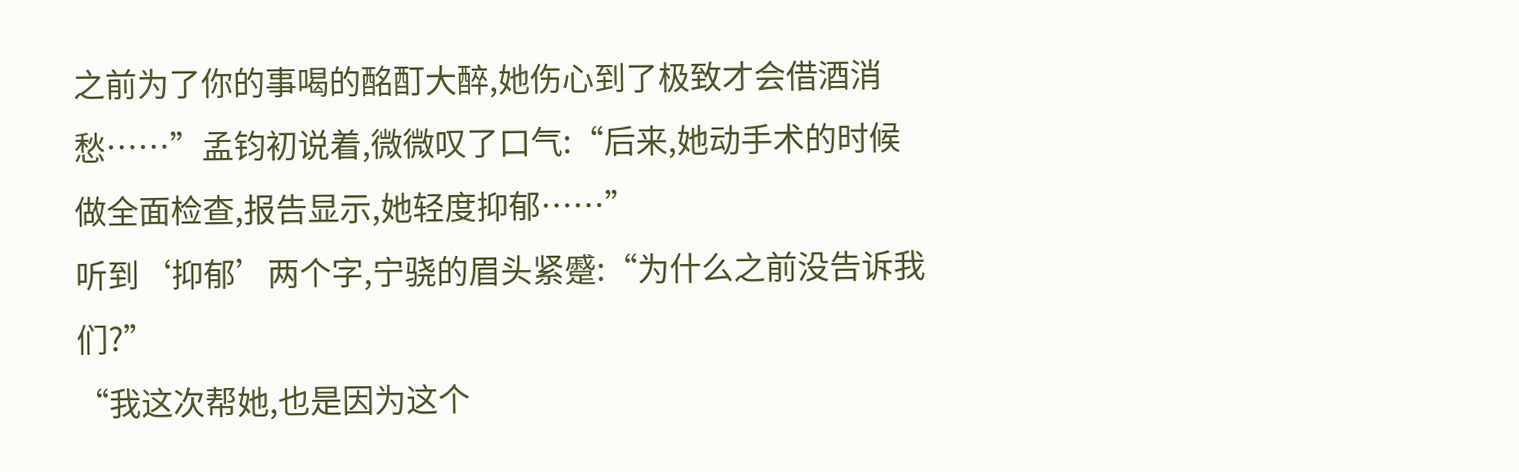之前为了你的事喝的酩酊大醉,她伤心到了极致才会借酒消愁……”孟钧初说着,微微叹了口气:“后来,她动手术的时候做全面检查,报告显示,她轻度抑郁……”
听到‘抑郁’两个字,宁骁的眉头紧蹙:“为什么之前没告诉我们?”
“我这次帮她,也是因为这个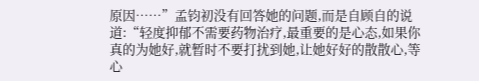原因……”孟钧初没有回答她的问题,而是自顾自的说道:“轻度抑郁不需要药物治疗,最重要的是心态,如果你真的为她好,就暂时不要打扰到她,让她好好的散散心,等心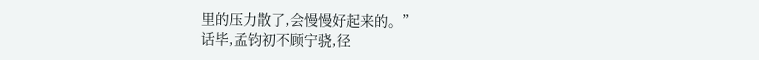里的压力散了,会慢慢好起来的。”
话毕,孟钧初不顾宁骁,径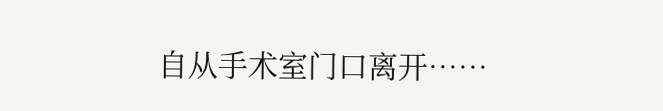自从手术室门口离开……